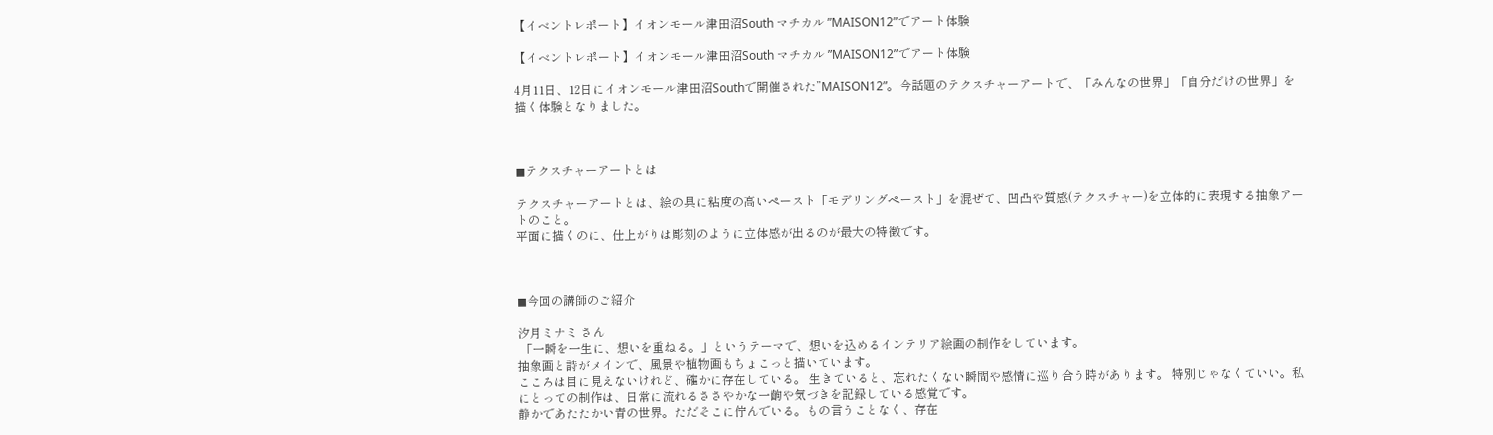【イベントレポート】イオンモール津田沼South マチカル ”MAISON12”でアート体験

【イベントレポート】イオンモール津田沼South マチカル ”MAISON12”でアート体験

4月11日、12日にイオンモール津田沼Southで開催された”MAISON12”。今話題のテクスチャーアートで、「みんなの世界」「自分だけの世界」を描く体験となりました。



◼テクスチャーアートとは

テクスチャーアートとは、絵の具に粘度の高いペースト「モデリングペースト」を混ぜて、凹凸や質感(テクスチャー)を立体的に表現する抽象アートのこと。
平面に描くのに、仕上がりは彫刻のように立体感が出るのが最大の特徴です。



◼今回の講師のご紹介

汐月ミナミ さん
 「一瞬を一生に、想いを重ねる。」というテーマで、想いを込めるインテリア絵画の制作をしています。
抽象画と詩がメインで、風景や植物画もちょこっと描いています。
こころは目に見えないけれど、確かに存在している。 生きていると、忘れたくない瞬間や感情に巡り合う時があります。 特別じゃなくていい。私にとっての制作は、日常に流れるささやかな一齣や気づきを記録している感覚です。
静かであたたかい青の世界。ただそこに佇んでいる。もの言うことなく、存在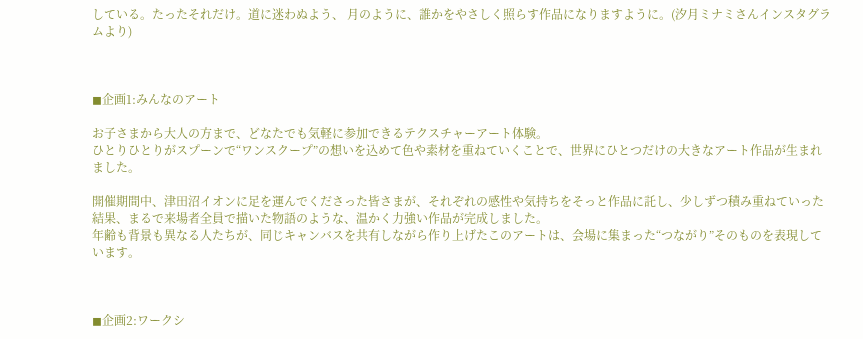している。たったそれだけ。道に迷わぬよう、 月のように、誰かをやさしく照らす作品になりますように。(汐月ミナミさんインスタグラムより)



◼企画1:みんなのアート

お子さまから大人の方まで、どなたでも気軽に参加できるテクスチャーアート体験。
ひとりひとりがスプーンで“ワンスクープ”の想いを込めて色や素材を重ねていくことで、世界にひとつだけの大きなアート作品が生まれました。

開催期間中、津田沼イオンに足を運んでくださった皆さまが、それぞれの感性や気持ちをそっと作品に託し、少しずつ積み重ねていった結果、まるで来場者全員で描いた物語のような、温かく力強い作品が完成しました。
年齢も背景も異なる人たちが、同じキャンバスを共有しながら作り上げたこのアートは、会場に集まった“つながり”そのものを表現しています。



◼企画2:ワークシ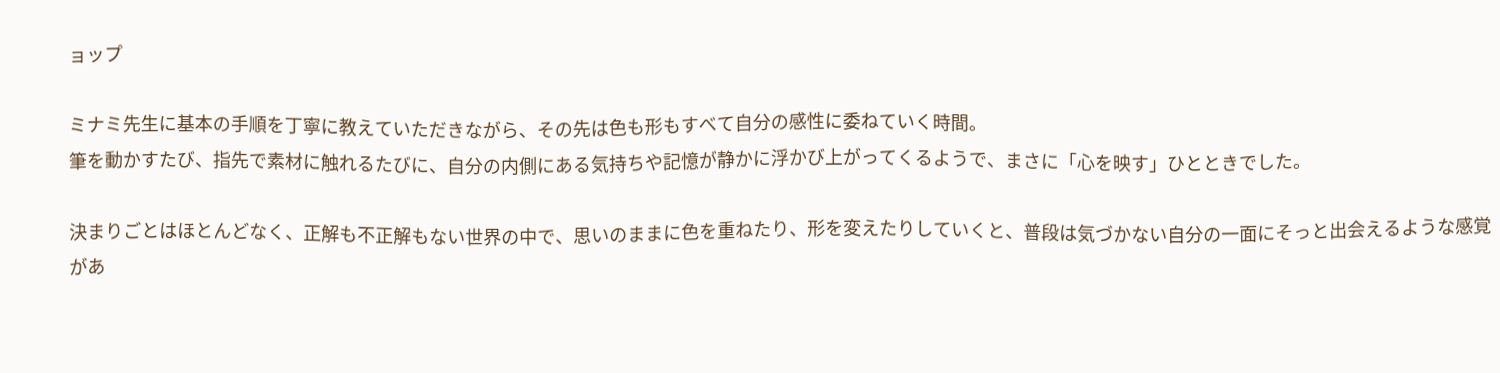ョップ

ミナミ先生に基本の手順を丁寧に教えていただきながら、その先は色も形もすべて自分の感性に委ねていく時間。
筆を動かすたび、指先で素材に触れるたびに、自分の内側にある気持ちや記憶が静かに浮かび上がってくるようで、まさに「心を映す」ひとときでした。

決まりごとはほとんどなく、正解も不正解もない世界の中で、思いのままに色を重ねたり、形を変えたりしていくと、普段は気づかない自分の一面にそっと出会えるような感覚があ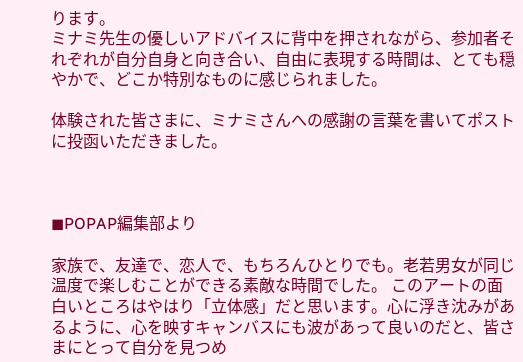ります。
ミナミ先生の優しいアドバイスに背中を押されながら、参加者それぞれが自分自身と向き合い、自由に表現する時間は、とても穏やかで、どこか特別なものに感じられました。

体験された皆さまに、ミナミさんへの感謝の言葉を書いてポストに投函いただきました。



◼POPAP編集部より

家族で、友達で、恋人で、もちろんひとりでも。老若男女が同じ温度で楽しむことができる素敵な時間でした。 このアートの面白いところはやはり「立体感」だと思います。心に浮き沈みがあるように、心を映すキャンバスにも波があって良いのだと、皆さまにとって自分を見つめ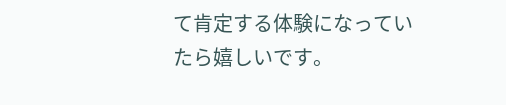て肯定する体験になっていたら嬉しいです。